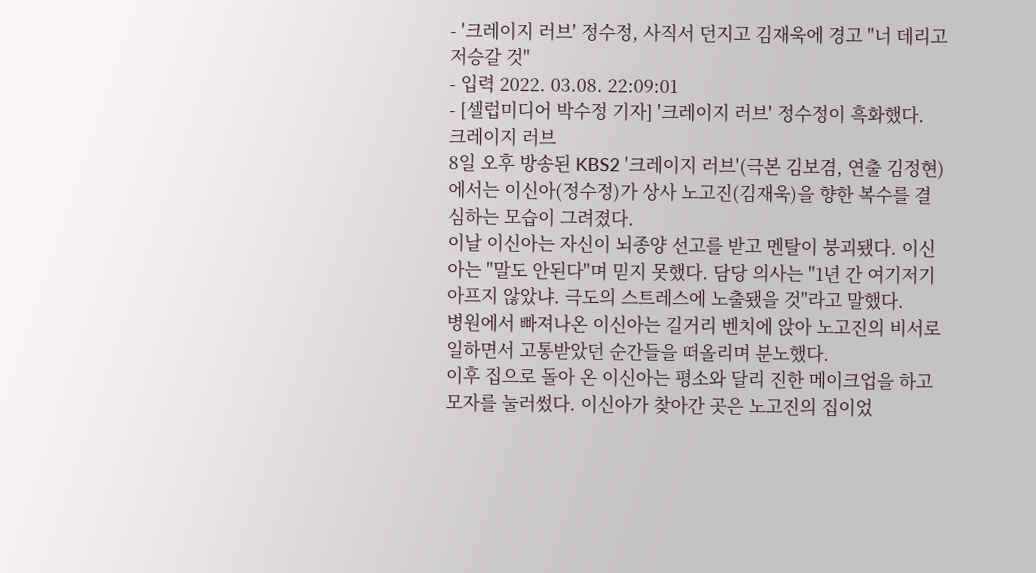- '크레이지 러브' 정수정, 사직서 던지고 김재욱에 경고 "너 데리고 저승갈 것"
- 입력 2022. 03.08. 22:09:01
- [셀럽미디어 박수정 기자] '크레이지 러브' 정수정이 흑화했다.
크레이지 러브
8일 오후 방송된 KBS2 '크레이지 러브'(극본 김보겸, 연출 김정현)에서는 이신아(정수정)가 상사 노고진(김재욱)을 향한 복수를 결심하는 모습이 그려졌다.
이날 이신아는 자신이 뇌종양 선고를 받고 멘탈이 붕괴됐다. 이신아는 "말도 안된다"며 믿지 못했다. 담당 의사는 "1년 간 여기저기 아프지 않았냐. 극도의 스트레스에 노출됐을 것"라고 말했다.
병원에서 빠져나온 이신아는 길거리 벤치에 앉아 노고진의 비서로 일하면서 고통받았던 순간들을 떠올리며 분노했다.
이후 집으로 돌아 온 이신아는 평소와 달리 진한 메이크업을 하고 모자를 눌러썼다. 이신아가 찾아간 곳은 노고진의 집이었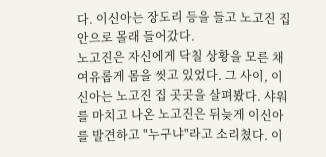다. 이신아는 장도리 등을 들고 노고진 집 안으로 몰래 들어갔다.
노고진은 자신에게 닥칠 상황을 모른 채 여유롭게 몸을 씻고 있었다. 그 사이, 이신아는 노고진 집 곳곳을 살펴봤다. 샤워를 마치고 나온 노고진은 뒤늦게 이신아를 발견하고 "누구냐"라고 소리쳤다. 이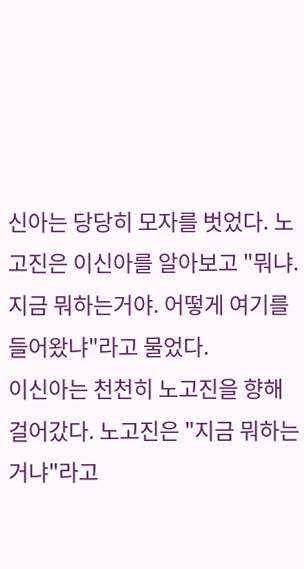신아는 당당히 모자를 벗었다. 노고진은 이신아를 알아보고 "뭐냐. 지금 뭐하는거야. 어떻게 여기를 들어왔냐"라고 물었다.
이신아는 천천히 노고진을 향해 걸어갔다. 노고진은 "지금 뭐하는 거냐"라고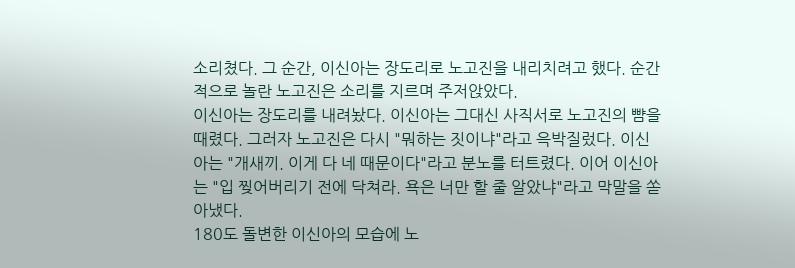소리쳤다. 그 순간, 이신아는 장도리로 노고진을 내리치려고 했다. 순간적으로 놀란 노고진은 소리를 지르며 주저앉았다.
이신아는 장도리를 내려놨다. 이신아는 그대신 사직서로 노고진의 뺨을 때렸다. 그러자 노고진은 다시 "뭐하는 짓이냐"라고 윽박질렀다. 이신아는 "개새끼. 이게 다 네 때문이다"라고 분노를 터트렸다. 이어 이신아는 "입 찢어버리기 전에 닥쳐라. 욕은 너만 할 줄 알았냐"라고 막말을 쏟아냈다.
180도 돌변한 이신아의 모습에 노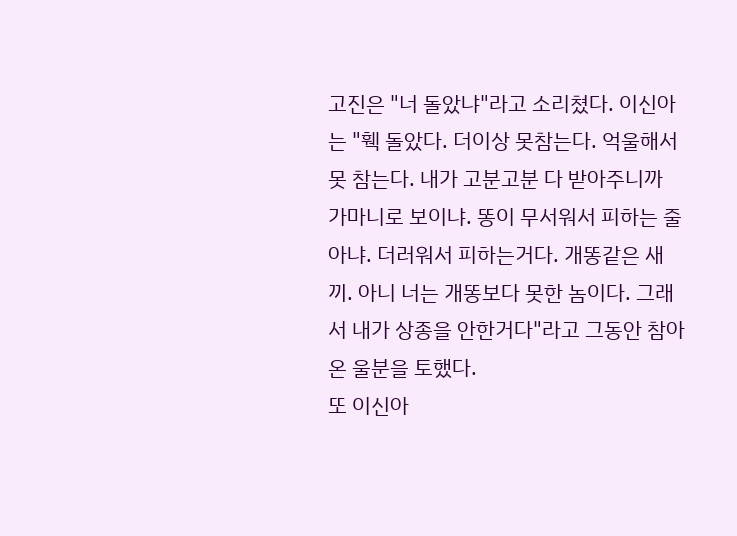고진은 "너 돌았냐"라고 소리쳤다. 이신아는 "훽 돌았다. 더이상 못참는다. 억울해서 못 참는다. 내가 고분고분 다 받아주니까 가마니로 보이냐. 똥이 무서워서 피하는 줄 아냐. 더러워서 피하는거다. 개똥같은 새끼. 아니 너는 개똥보다 못한 놈이다. 그래서 내가 상종을 안한거다"라고 그동안 참아 온 울분을 토했다.
또 이신아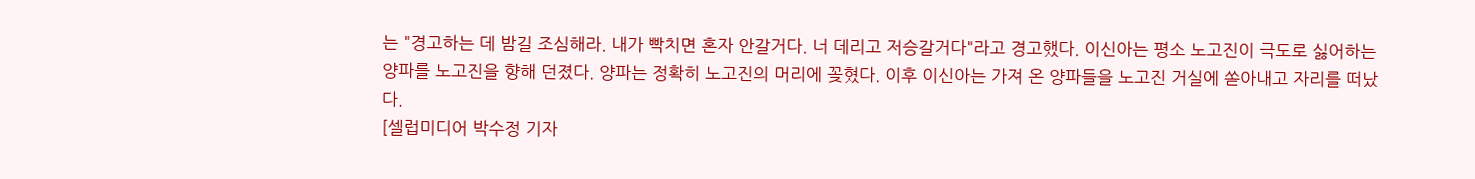는 "경고하는 데 밤길 조심해라. 내가 빡치면 혼자 안갈거다. 너 데리고 저승갈거다"라고 경고했다. 이신아는 평소 노고진이 극도로 싫어하는 양파를 노고진을 향해 던졌다. 양파는 정확히 노고진의 머리에 꽂혔다. 이후 이신아는 가져 온 양파들을 노고진 거실에 쏟아내고 자리를 떠났다.
[셀럽미디어 박수정 기자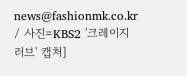news@fashionmk.co.kr / 사진=KBS2 '크레이지 러브' 캡처]